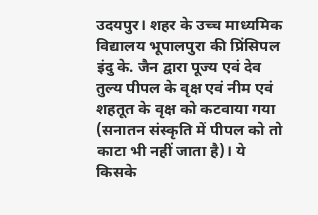उदयपुर। शहर के उच्च माध्यमिक विद्यालय भूपालपुरा की प्रिंसिपल इंदु के. जैन द्वारा पूज्य एवं देव तुल्य पीपल के वृक्ष एवं नीम एवं शहतूत के वृक्ष को कटवाया गया (सनातन संस्कृति में पीपल को तो काटा भी नहीं जाता है)। ये किसके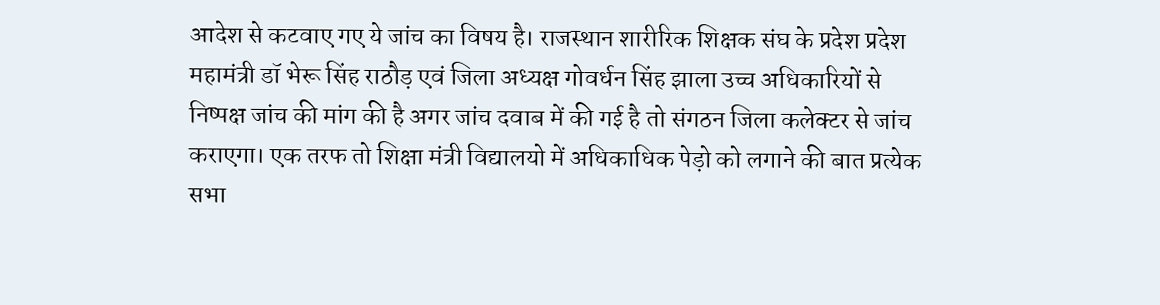आदेश से कटवाए गए ये जांच का विषय है। राजस्थान शारीरिक शिक्षक संघ के प्रदेश प्रदेश महामंत्री डॉ भेरू सिंह राठौड़ एवं जिला अध्यक्ष गोवर्धन सिंह झाला उच्च अधिकारियों से निष्पक्ष जांच की मांग की है अगर जांच दवाब में की गई है तो संगठन जिला कलेक्टर से जांच कराएगा। एक तरफ तो शिक्षा मंत्री विद्यालयो में अधिकाधिक पेड़ो को लगाने की बात प्रत्येक सभा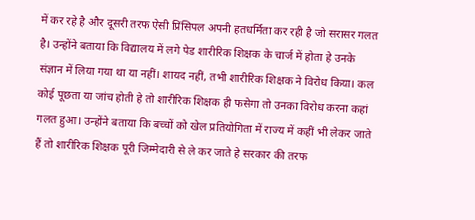में कर रहे है और दूसरी तरफ ऐसी प्रिंसिपल अपनी हतधर्मिता कर रही है जो सरासर गलत है। उन्होंने बताया कि विद्यालय में लगे पेड शारीरिक शिक्षक के चार्ज में होता हे उनके संज्ञान में लिया गया था या नहीं। शायद नहीं, तभी शारीरिक शिक्षक ने विरोध किया। कल कोई पूछता या जांच होती हे तो शारीरिक शिक्षक ही फसेगा तो उनका विरोध करना कहां गलत हुआ। उन्होंने बताया कि बच्चों को खेल प्रतियोगिता में राज्य में कहीं भी लेकर जाते हैं तो शारीरिक शिक्षक पूरी जिम्मेदारी से ले कर जाते हे सरकार की तरफ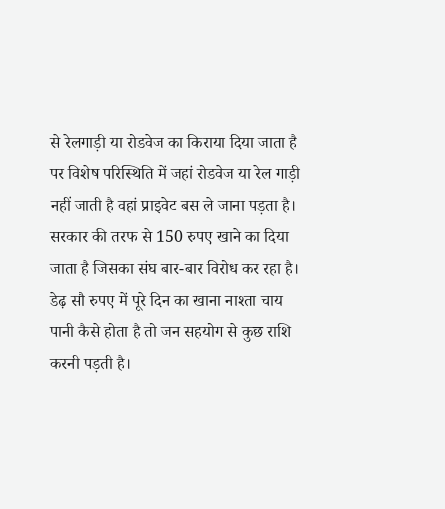से रेलगाड़ी या रोडवेज का किराया दिया जाता है पर विशेष परिस्थिति में जहां रोडवेज या रेल गाड़ी नहीं जाती है वहां प्राइवेट बस ले जाना पड़ता है। सरकार की तरफ से 150 रुपए खाने का दिया जाता है जिसका संघ बार-बार विरोध कर रहा है। डेढ़ सौ रुपए में पूरे दिन का खाना नाश्ता चाय पानी कैसे होता है तो जन सहयोग से कुछ राशि करनी पड़ती है।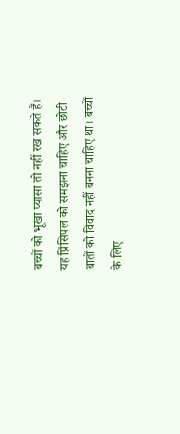बच्चों को भूखा प्यासा तो नहीं रख सकते हैं। यह प्रिंसिपल को समझना चाहिए और छोटी बातों को विवाद नहीं बनना चाहिए था। बच्चों के लिए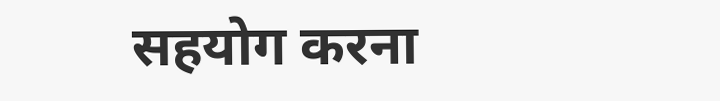सहयोग करना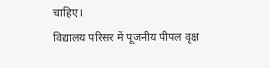चाहिए।
विद्यालय परिसर में पूजनीय पीपल वृक्ष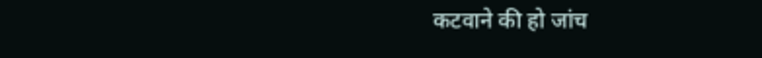कटवाने की हो जांच